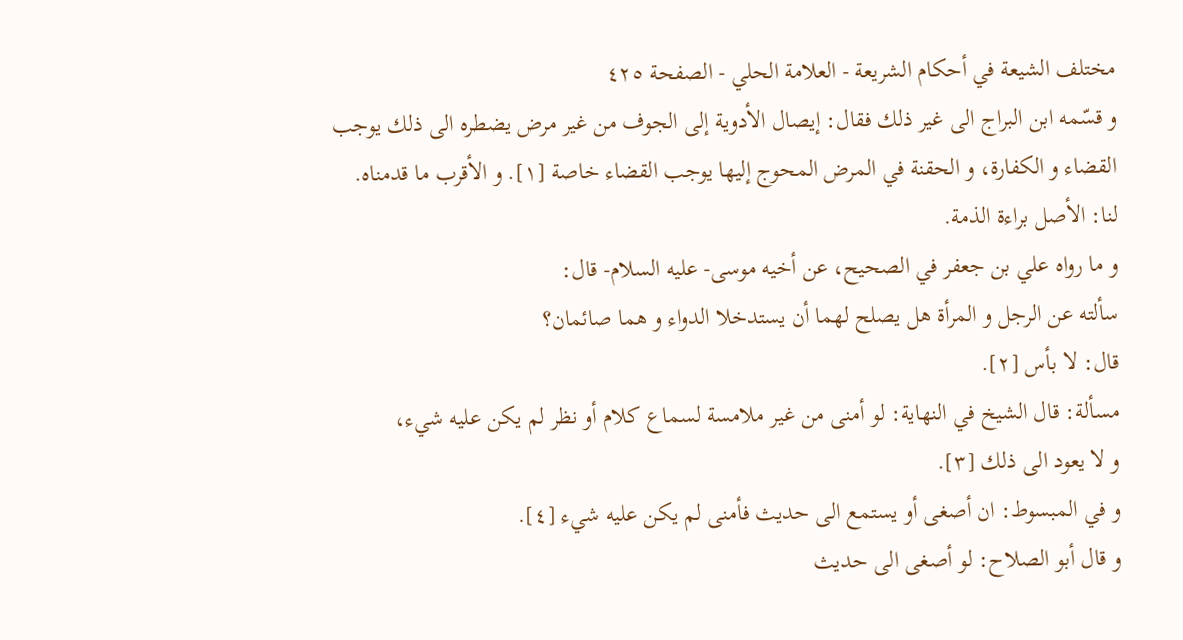مختلف الشيعة في أحكام الشريعة - العلامة الحلي - الصفحة ٤٢٥
و قسّمه ابن البراج الى غير ذلك فقال: إيصال الأدوية إلى الجوف من غير مرض يضطره الى ذلك يوجب القضاء و الكفارة، و الحقنة في المرض المحوج إليها يوجب القضاء خاصة [١]. و الأقرب ما قدمناه.
لنا: الأصل براءة الذمة.
و ما رواه علي بن جعفر في الصحيح، عن أخيه موسى- عليه السلام- قال:
سألته عن الرجل و المرأة هل يصلح لهما أن يستدخلا الدواء و هما صائمان؟
قال: لا بأس [٢].
مسألة: قال الشيخ في النهاية: لو أمنى من غير ملامسة لسماع كلام أو نظر لم يكن عليه شيء،
و لا يعود الى ذلك [٣].
و في المبسوط: ان أصغى أو يستمع الى حديث فأمنى لم يكن عليه شيء [٤].
و قال أبو الصلاح: لو أصغى الى حديث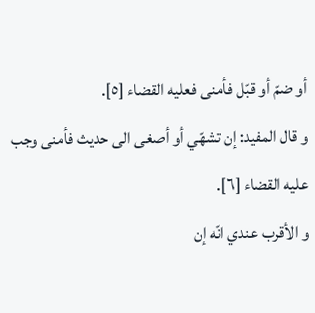أو ضمّ أو قبّل فأمنى فعليه القضاء [٥].
و قال المفيد: إن تشهّي أو أصغى الى حديث فأمنى وجب عليه القضاء [٦].
و الأقرب عندي انّه إن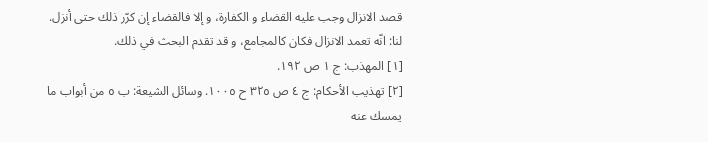قصد الانزال وجب عليه القضاء و الكفارة، و إلا فالقضاء إن كرّر ذلك حتى أنزل.
لنا: انّه تعمد الانزال فكان كالمجامع، و قد تقدم البحث في ذلك.
[١] المهذب: ج ١ ص ١٩٢.
[٢] تهذيب الأحكام: ج ٤ ص ٣٢٥ ح ١٠٠٥. وسائل الشيعة: ب ٥ من أبواب ما يمسك عنه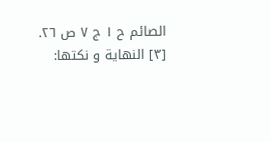الصائم ح ١ ج ٧ ص ٢٦.
[٣] النهاية و نكتها: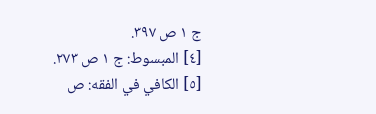ج ١ ص ٣٩٧.
[٤] المبسوط: ج ١ ص ٢٧٣.
[٥] الكافي في الفقه: ص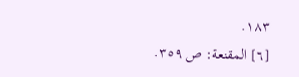١٨٣.
[٦] المقنعة: ص ٣٥٩.